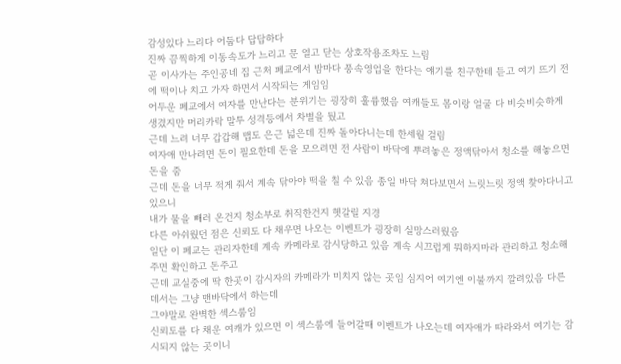감성있다 느리다 어둡다 답답하다
진짜 끔찍하게 이동속도가 느리고 문 열고 닫는 상호작용조차도 느림
곧 이사가는 주인공네 집 근처 폐교에서 밤마다 풍속영업을 한다는 얘기를 친구한테 듣고 여기 뜨기 전에 떡이나 치고 가자 하면서 시작되는 게임임
어두운 폐교에서 여자를 만난다는 분위기는 굉장히 훌륭했음 여캐들도 몸이랑 얼굴 다 비슷비슷하게 생겼지만 머리카락 말투 성격등에서 차별을 뒀고
근데 느려 너무 갑갑해 맵도 은근 넓은데 진짜 돌아다니는데 한세월 걸림
여자애 만나려면 돈이 필요한데 돈을 모으려면 전 사람이 바닥에 뿌려놓은 정액닦아서 청소를 해놓으면 돈을 줌
근데 돈을 너무 적게 줘서 계속 닦아야 떡을 칠 수 있음 종일 바닥 쳐다보면서 느릿느릿 정액 찾아다니고 있으니
내가 물을 빼러 온건지 청소부로 취직한건지 헷갈릴 지경
다른 아쉬웠던 점은 신뢰도 다 채우면 나오는 이벤트가 굉장히 실망스러웠음
일단 이 폐교는 관리자한테 계속 카메라로 감시당하고 있음 계속 시끄럽게 뭐하지마라 관리하고 청소해주면 확인하고 돈주고
근데 교실중에 딱 한곳이 감시자의 카메라가 미치지 않는 곳임 심지어 여기엔 이불까지 깔려있음 다른 데서는 그냥 맨바닥에서 하는데
그야말로 완벽한 섹스룸임
신뢰도를 다 채운 여캐가 있으면 이 섹스룸에 들어갈때 이벤트가 나오는데 여자애가 따라와서 여기는 감시되지 않는 곳이니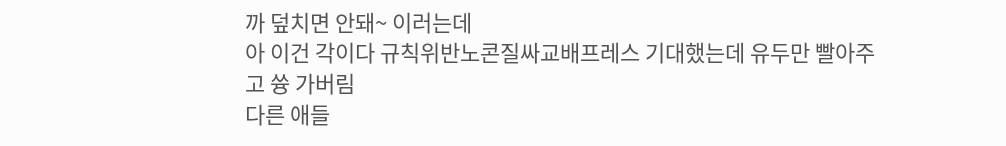까 덮치면 안돼~ 이러는데
아 이건 각이다 규칙위반노콘질싸교배프레스 기대했는데 유두만 빨아주고 쓩 가버림
다른 애들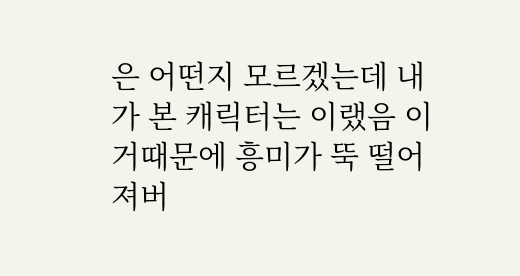은 어떤지 모르겠는데 내가 본 캐릭터는 이랬음 이거때문에 흥미가 뚝 떨어져버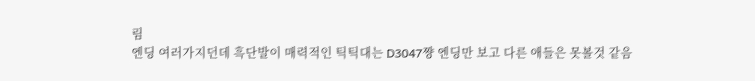림
엔딩 여러가지던데 흑단발이 매력적인 틱틱대는 D3047쨩 엔딩만 보고 다른 애들은 못볼것 같음